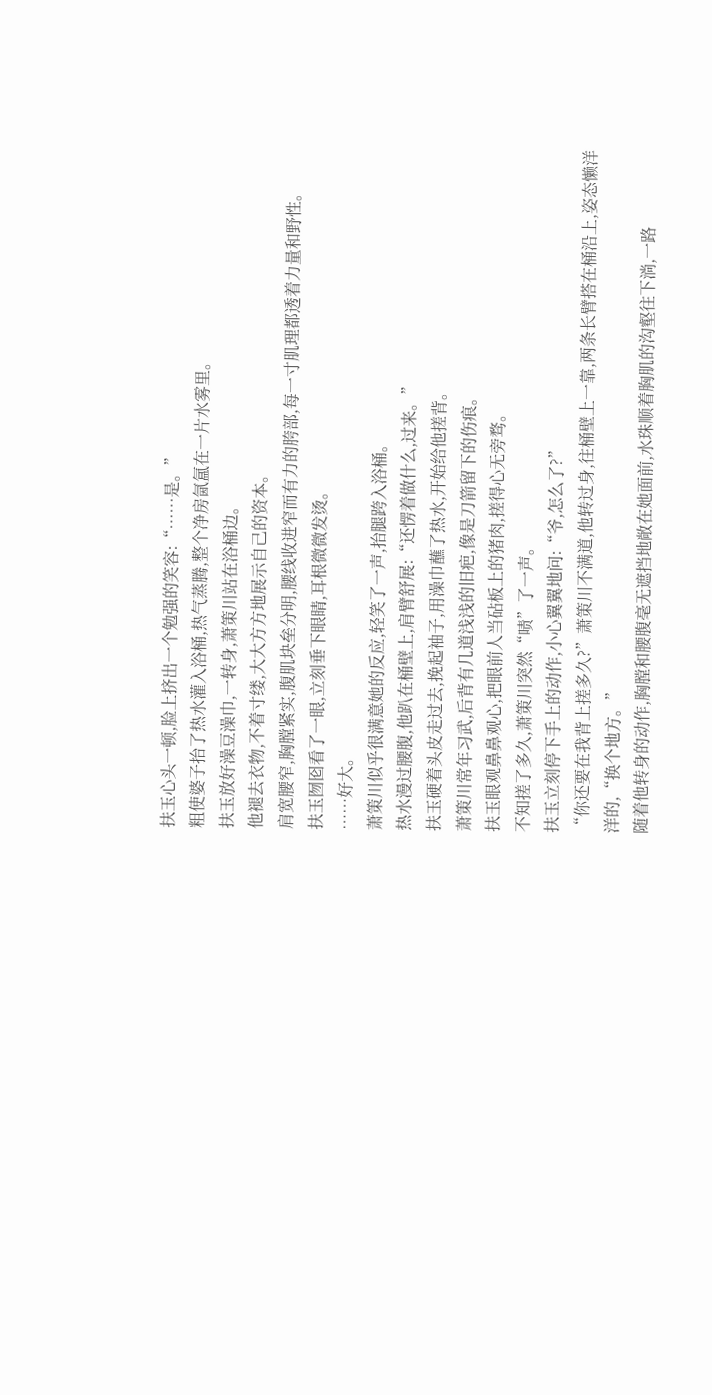扶玉心头一顿,脸上挤出一个勉强的笑容:“……是。”
粗使婆子抬了热水灌入浴桶,热气蒸腾,整个净房氤氲在一片水雾里。
扶玉放好澡豆澡巾,一转身,萧策川站在浴桶边。
他褪去衣物,不着寸缕,大大方方地展示自己的资本。
肩宽腰窄,胸膛紧实,腹肌块垒分明,腰线收进窄而有力的胯部,每一寸肌理都透着力量和野性。
扶玉囫囵看了一眼,立刻垂下眼睛,耳根微微发烫。
……好大。
萧策川似乎很满意她的反应,轻笑了一声,抬腿跨入浴桶。
热水漫过腰腹,他趴在桶壁上,肩臂舒展:“还愣着做什么,过来。”
扶玉硬着头皮走过去,挽起袖子,用澡巾蘸了热水,开始给他搓背。
萧策川常年习武,后背有几道浅浅的旧疤,像是刀箭留下的伤痕。
扶玉眼观鼻鼻观心,把眼前人当砧板上的猪肉,搓得心无旁骛。
不知搓了多久,萧策川突然“啧”了一声。
扶玉立刻停下手上的动作,小心翼翼地问:“爷,怎么了?”
“你还要在我背上搓多久?”萧策川不满道,他转过身,往桶壁上一靠,两条长臂搭在桶沿上,姿态懒洋洋的,“换个地方。”
随着他转身的动作,胸膛和腰腹毫无遮挡地敞在她面前,水珠顺着胸肌的沟壑往下淌,一路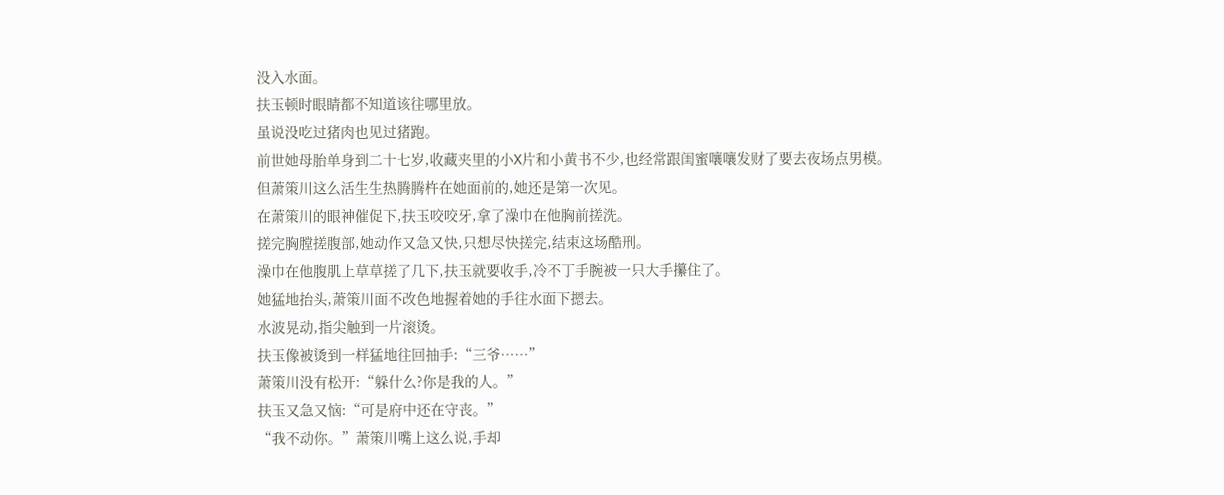没入水面。
扶玉顿时眼睛都不知道该往哪里放。
虽说没吃过猪肉也见过猪跑。
前世她母胎单身到二十七岁,收藏夹里的小X片和小黄书不少,也经常跟闺蜜嚷嚷发财了要去夜场点男模。
但萧策川这么活生生热腾腾杵在她面前的,她还是第一次见。
在萧策川的眼神催促下,扶玉咬咬牙,拿了澡巾在他胸前搓洗。
搓完胸膛搓腹部,她动作又急又快,只想尽快搓完,结束这场酷刑。
澡巾在他腹肌上草草搓了几下,扶玉就要收手,冷不丁手腕被一只大手攥住了。
她猛地抬头,萧策川面不改色地握着她的手往水面下摁去。
水波晃动,指尖触到一片滚烫。
扶玉像被烫到一样猛地往回抽手:“三爷……”
萧策川没有松开:“躲什么?你是我的人。”
扶玉又急又恼:“可是府中还在守丧。”
“我不动你。”萧策川嘴上这么说,手却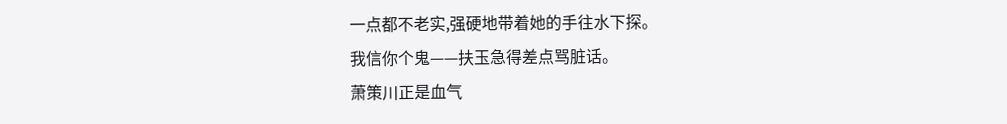一点都不老实,强硬地带着她的手往水下探。
我信你个鬼——扶玉急得差点骂脏话。
萧策川正是血气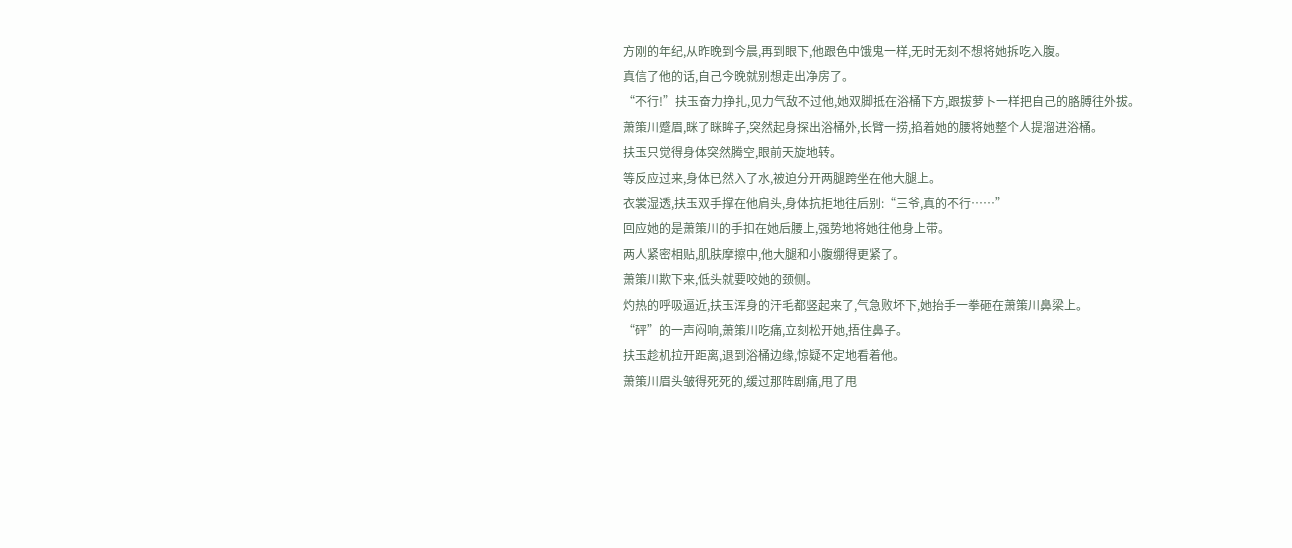方刚的年纪,从昨晚到今晨,再到眼下,他跟色中饿鬼一样,无时无刻不想将她拆吃入腹。
真信了他的话,自己今晚就别想走出净房了。
“不行!”扶玉奋力挣扎,见力气敌不过他,她双脚抵在浴桶下方,跟拔萝卜一样把自己的胳膊往外拔。
萧策川蹙眉,眯了眯眸子,突然起身探出浴桶外,长臂一捞,掐着她的腰将她整个人提溜进浴桶。
扶玉只觉得身体突然腾空,眼前天旋地转。
等反应过来,身体已然入了水,被迫分开两腿跨坐在他大腿上。
衣裳湿透,扶玉双手撑在他肩头,身体抗拒地往后别:“三爷,真的不行……”
回应她的是萧策川的手扣在她后腰上,强势地将她往他身上带。
两人紧密相贴,肌肤摩擦中,他大腿和小腹绷得更紧了。
萧策川欺下来,低头就要咬她的颈侧。
灼热的呼吸逼近,扶玉浑身的汗毛都竖起来了,气急败坏下,她抬手一拳砸在萧策川鼻梁上。
“砰”的一声闷响,萧策川吃痛,立刻松开她,捂住鼻子。
扶玉趁机拉开距离,退到浴桶边缘,惊疑不定地看着他。
萧策川眉头皱得死死的,缓过那阵剧痛,甩了甩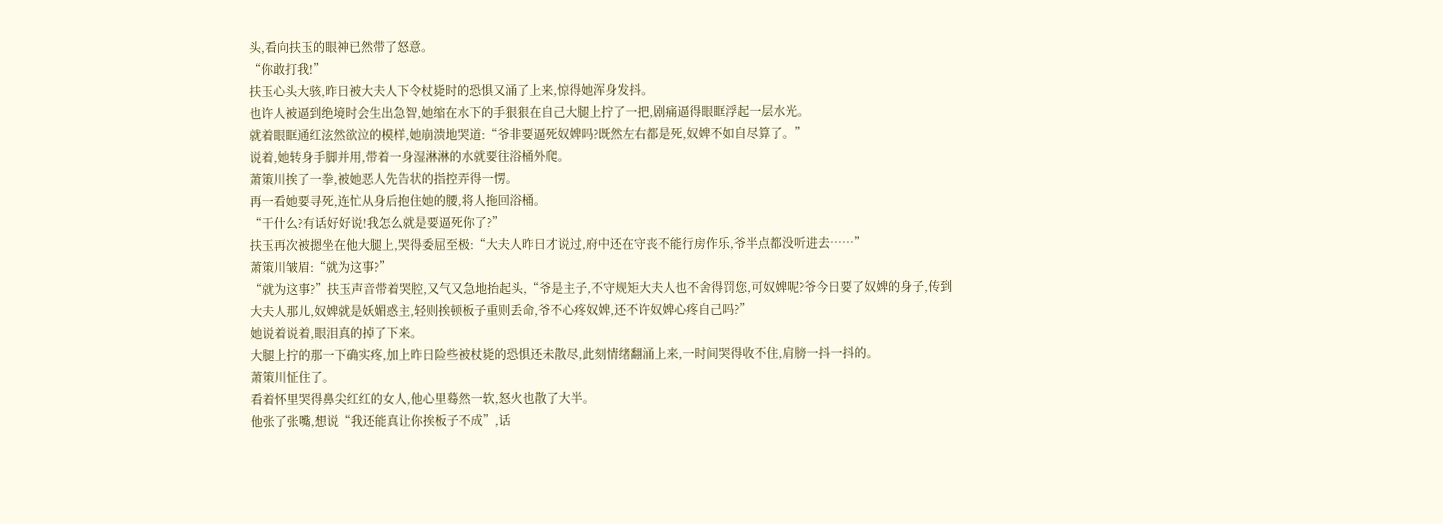头,看向扶玉的眼神已然带了怒意。
“你敢打我!”
扶玉心头大骇,昨日被大夫人下令杖毙时的恐惧又涌了上来,惊得她浑身发抖。
也许人被逼到绝境时会生出急智,她缩在水下的手狠狠在自己大腿上拧了一把,剧痛逼得眼眶浮起一层水光。
就着眼眶通红泫然欲泣的模样,她崩溃地哭道:“爷非要逼死奴婢吗?既然左右都是死,奴婢不如自尽算了。”
说着,她转身手脚并用,带着一身湿淋淋的水就要往浴桶外爬。
萧策川挨了一拳,被她恶人先告状的指控弄得一愣。
再一看她要寻死,连忙从身后抱住她的腰,将人拖回浴桶。
“干什么?有话好好说!我怎么就是要逼死你了?”
扶玉再次被摁坐在他大腿上,哭得委屈至极:“大夫人昨日才说过,府中还在守丧不能行房作乐,爷半点都没听进去……”
萧策川皱眉:“就为这事?”
“就为这事?”扶玉声音带着哭腔,又气又急地抬起头,“爷是主子,不守规矩大夫人也不舍得罚您,可奴婢呢?爷今日要了奴婢的身子,传到大夫人那儿,奴婢就是妖媚惑主,轻则挨顿板子重则丢命,爷不心疼奴婢,还不许奴婢心疼自己吗?”
她说着说着,眼泪真的掉了下来。
大腿上拧的那一下确实疼,加上昨日险些被杖毙的恐惧还未散尽,此刻情绪翻涌上来,一时间哭得收不住,肩膀一抖一抖的。
萧策川怔住了。
看着怀里哭得鼻尖红红的女人,他心里蓦然一软,怒火也散了大半。
他张了张嘴,想说“我还能真让你挨板子不成”,话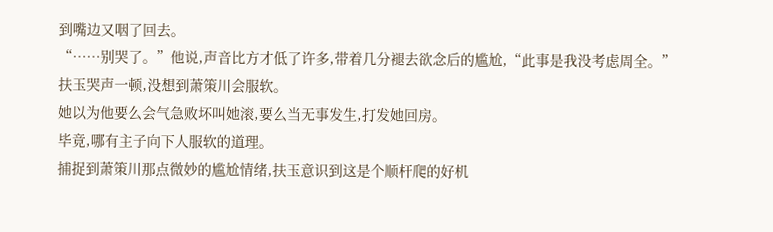到嘴边又咽了回去。
“……别哭了。”他说,声音比方才低了许多,带着几分褪去欲念后的尴尬,“此事是我没考虑周全。”
扶玉哭声一顿,没想到萧策川会服软。
她以为他要么会气急败坏叫她滚,要么当无事发生,打发她回房。
毕竟,哪有主子向下人服软的道理。
捕捉到萧策川那点微妙的尴尬情绪,扶玉意识到这是个顺杆爬的好机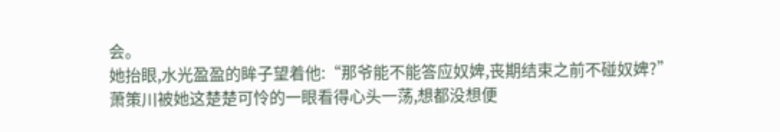会。
她抬眼,水光盈盈的眸子望着他:“那爷能不能答应奴婢,丧期结束之前不碰奴婢?”
萧策川被她这楚楚可怜的一眼看得心头一荡,想都没想便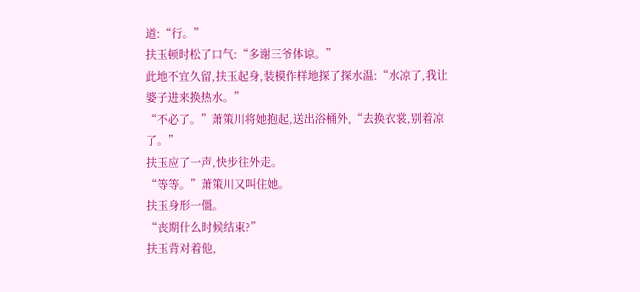道:“行。”
扶玉顿时松了口气:“多谢三爷体谅。”
此地不宜久留,扶玉起身,装模作样地探了探水温:“水凉了,我让婆子进来换热水。”
“不必了。”萧策川将她抱起,送出浴桶外,“去换衣裳,别着凉了。”
扶玉应了一声,快步往外走。
“等等。”萧策川又叫住她。
扶玉身形一僵。
“丧期什么时候结束?”
扶玉背对着他,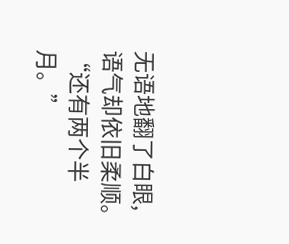无语地翻了白眼,语气却依旧柔顺。
“还有两个半月。”